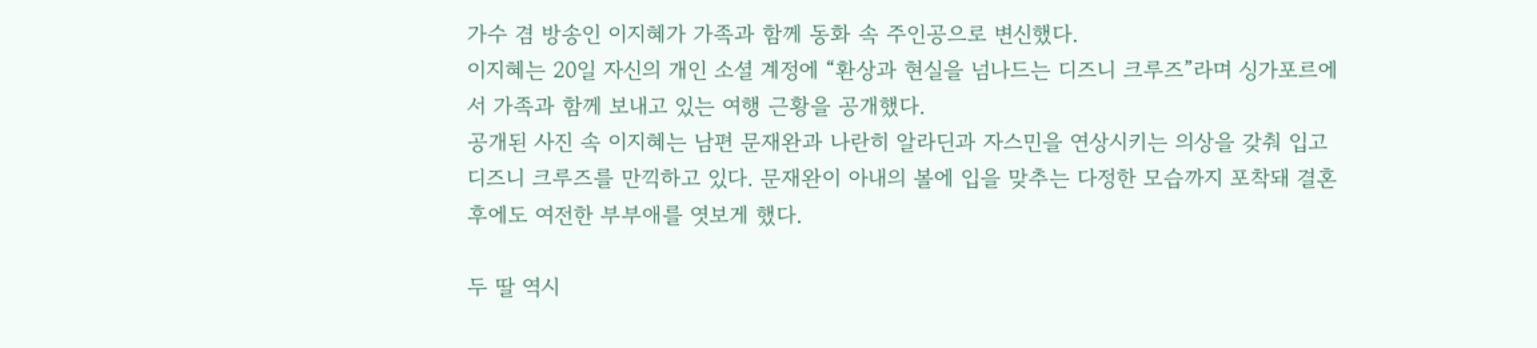가수 겸 방송인 이지혜가 가족과 함께 동화 속 주인공으로 변신했다.
이지혜는 20일 자신의 개인 소셜 계정에 “환상과 현실을 넘나드는 디즈니 크루즈”라며 싱가포르에서 가족과 함께 보내고 있는 여행 근황을 공개했다.
공개된 사진 속 이지혜는 남편 문재완과 나란히 알라딘과 자스민을 연상시키는 의상을 갖춰 입고 디즈니 크루즈를 만끽하고 있다. 문재완이 아내의 볼에 입을 맞추는 다정한 모습까지 포착돼 결혼 후에도 여전한 부부애를 엿보게 했다.

두 딸 역시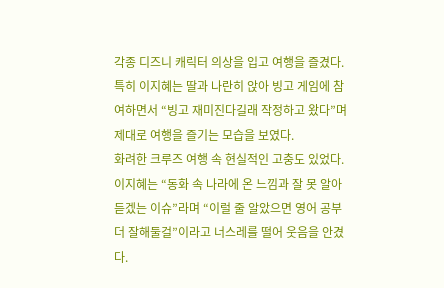각종 디즈니 캐릭터 의상을 입고 여행을 즐겼다. 특히 이지혜는 딸과 나란히 앉아 빙고 게임에 참여하면서 “빙고 재미진다길래 작정하고 왔다”며 제대로 여행을 즐기는 모습을 보였다.
화려한 크루즈 여행 속 현실적인 고충도 있었다. 이지혜는 “동화 속 나라에 온 느낌과 잘 못 알아듣겠는 이슈”라며 “이럴 줄 알았으면 영어 공부 더 잘해둘걸”이라고 너스레를 떨어 웃음을 안겼다.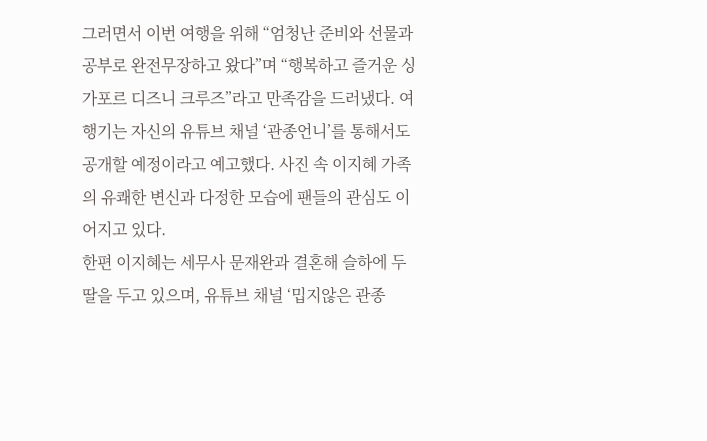그러면서 이번 여행을 위해 “엄청난 준비와 선물과 공부로 완전무장하고 왔다”며 “행복하고 즐거운 싱가포르 디즈니 크루즈”라고 만족감을 드러냈다. 여행기는 자신의 유튜브 채널 ‘관종언니’를 통해서도 공개할 예정이라고 예고했다. 사진 속 이지혜 가족의 유쾌한 변신과 다정한 모습에 팬들의 관심도 이어지고 있다.
한편 이지혜는 세무사 문재완과 결혼해 슬하에 두 딸을 두고 있으며, 유튜브 채널 ‘밉지않은 관종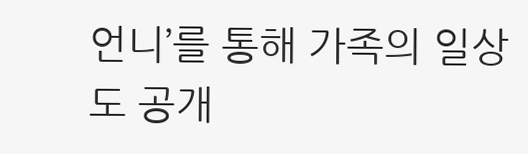언니’를 통해 가족의 일상도 공개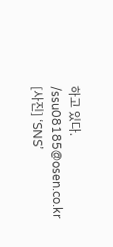하고 있다. /ssu08185@osen.co.kr
[사진] ‘SNS’